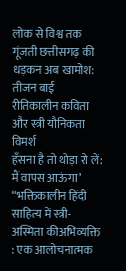लोक से विश्व तक गूंजती छत्तीसगढ़ की धड़कन अब खामोश: तीजन बाई
रीतिकालीन कविता और स्त्री यौनिकता विमर्श
हँसना है तो थोड़ा रो लें: मैं वापस आऊंगा’
“भक्तिकालीन हिंदी साहित्य में स्त्री-अस्मिता कीअभिव्यक्ति : एक आलोचनात्मक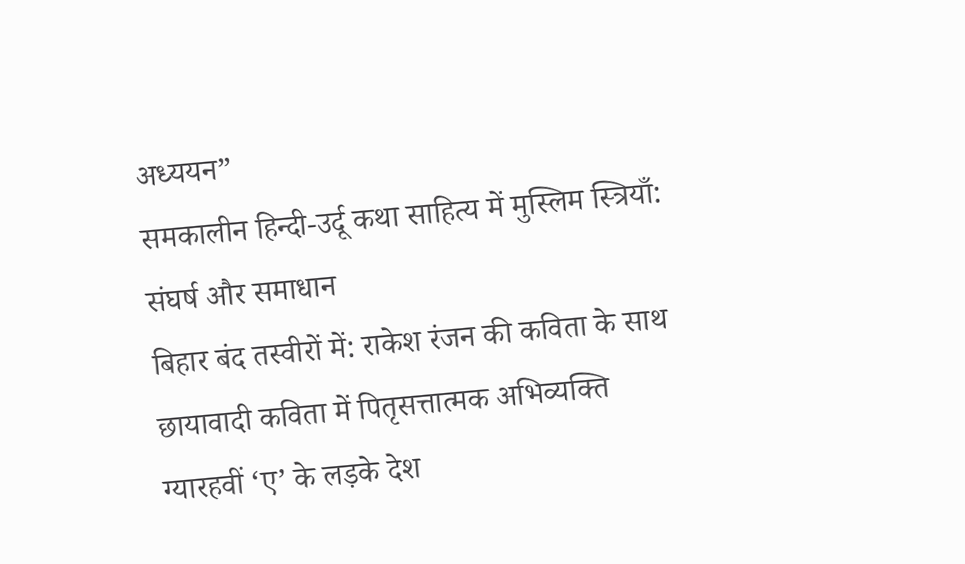अध्ययन”
समकालीन हिन्दी-उर्दू कथा साहित्य में मुस्लिम स्त्रियाँ: संघर्ष और समाधान
बिहार बंद तस्वीरों में: राकेश रंजन की कविता के साथ
छायावादी कविता में पितृसत्तात्मक अभिव्यक्ति
ग्यारहवीं ‘ए’ के लड़के देश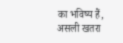का भविष्य हैं, असली खतरा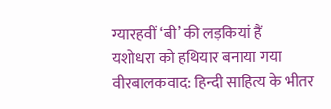ग्यारहवीं ‘बी’ की लड़कियां हैं
यशोधरा को हथियार बनाया गया
वीरबालकवाद: हिन्दी साहित्य के भीतर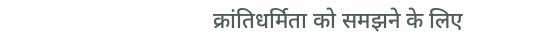क्रांतिधर्मिता को समझने के लिए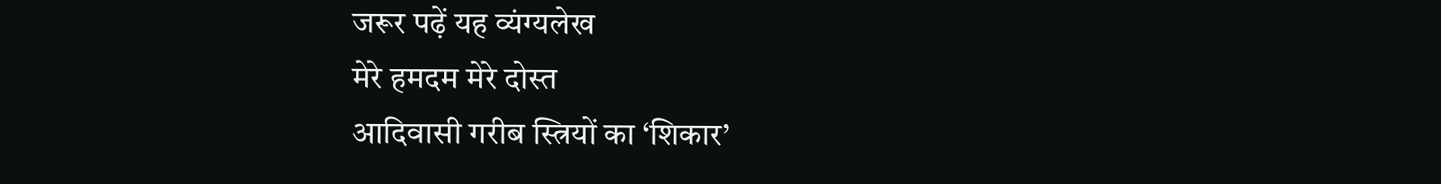जरूर पढ़ें यह व्यंग्यलेख
मेरे हमदम मेरे दोस्त
आदिवासी गरीब स्त्रियों का ‘शिकार’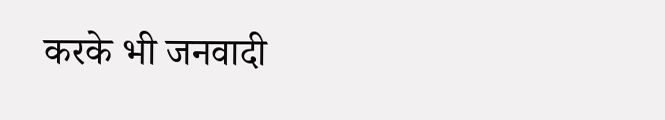करके भी जनवादी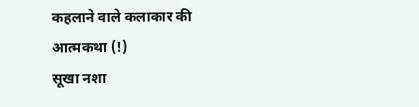कहलाने वाले कलाकार की आत्मकथा (!)
सूखा नशा